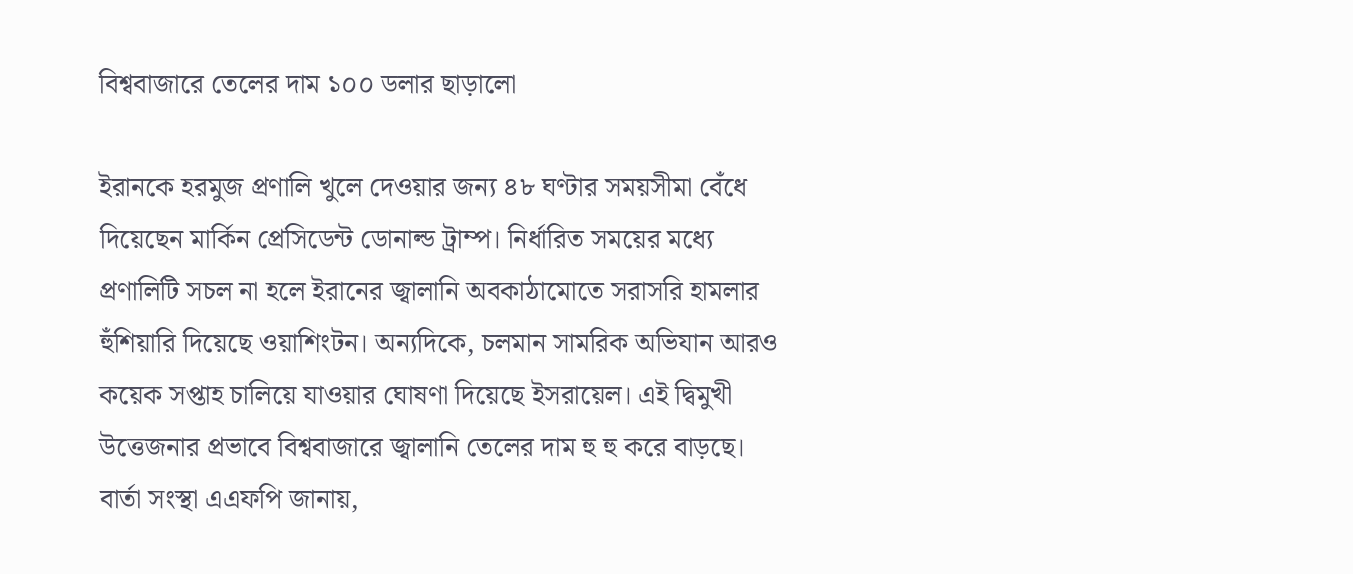বিশ্ববাজারে তেলের দাম ১০০ ডলার ছাড়ালো

ইরানকে হরমুজ প্রণালি খুলে দেওয়ার জন্য ৪৮ ঘণ্টার সময়সীমা বেঁধে দিয়েছেন মার্কিন প্রেসিডেন্ট ডোনাল্ড ট্রাম্প। নির্ধারিত সময়ের মধ্যে প্রণালিটি সচল না হলে ইরানের জ্বালানি অবকাঠামোতে সরাসরি হামলার হুঁশিয়ারি দিয়েছে ওয়াশিংটন। অন্যদিকে, চলমান সামরিক অভিযান আরও কয়েক সপ্তাহ চালিয়ে যাওয়ার ঘোষণা দিয়েছে ইসরায়েল। এই দ্বিমুখী উত্তেজনার প্রভাবে বিশ্ববাজারে জ্বালানি তেলের দাম হু হু করে বাড়ছে।
বার্তা সংস্থা এএফপি জানায়,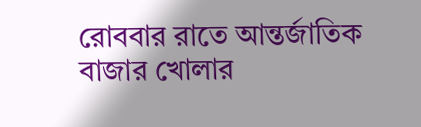রোববার রাতে আন্তর্জাতিক বাজার খোলার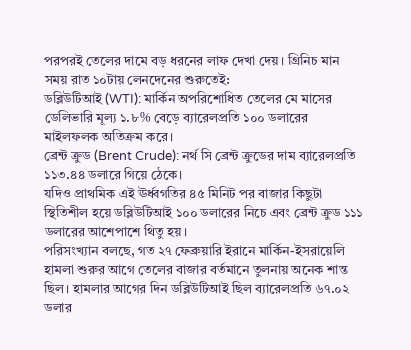পরপরই তেলের দামে বড় ধরনের লাফ দেখা দেয়। গ্রিনিচ মান সময় রাত ১০টায় লেনদেনের শুরুতেই:
ডব্লিউটিআই (WTI): মার্কিন অপরিশোধিত তেলের মে মাসের ডেলিভারি মূল্য ১.৮% বেড়ে ব্যারেলপ্রতি ১০০ ডলারের মাইলফলক অতিক্রম করে।
ব্রেন্ট ক্রুড (Brent Crude): নর্থ সি ব্রেন্ট ক্রুডের দাম ব্যারেলপ্রতি ১১৩.৪৪ ডলারে গিয়ে ঠেকে।
যদিও প্রাথমিক এই ঊর্ধ্বগতির ৪৫ মিনিট পর বাজার কিছুটা স্থিতিশীল হয়ে ডব্লিউটিআই ১০০ ডলারের নিচে এবং ব্রেন্ট ক্রুড ১১১ ডলারের আশেপাশে থিতু হয়।
পরিসংখ্যান বলছে, গত ২৭ ফেব্রুয়ারি ইরানে মার্কিন-ইসরায়েলি হামলা শুরুর আগে তেলের বাজার বর্তমানে তুলনায় অনেক শান্ত ছিল। হামলার আগের দিন ডব্লিউটিআই ছিল ব্যারেলপ্রতি ৬৭.০২ ডলার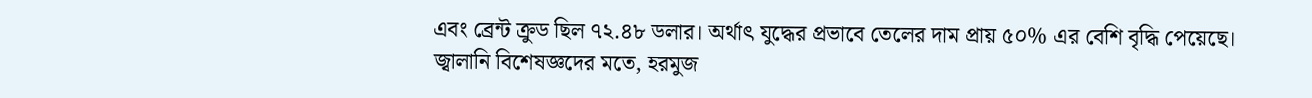এবং ব্রেন্ট ক্রুড ছিল ৭২.৪৮ ডলার। অর্থাৎ যুদ্ধের প্রভাবে তেলের দাম প্রায় ৫০% এর বেশি বৃদ্ধি পেয়েছে।
জ্বালানি বিশেষজ্ঞদের মতে, হরমুজ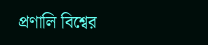প্রণালি বিশ্বের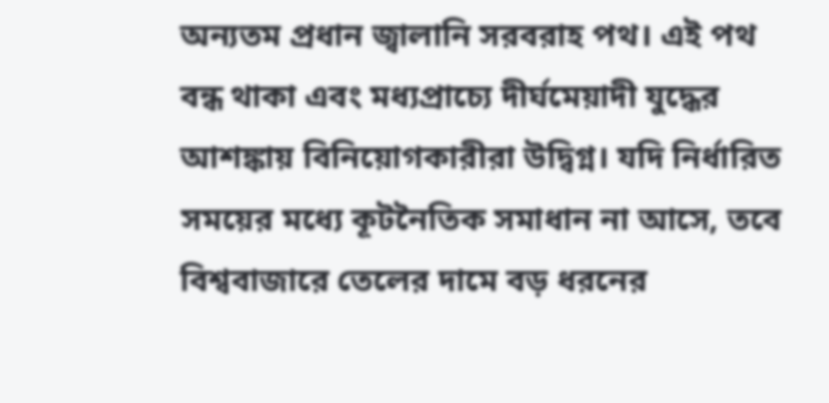অন্যতম প্রধান জ্বালানি সরবরাহ পথ। এই পথ বন্ধ থাকা এবং মধ্যপ্রাচ্যে দীর্ঘমেয়াদী যুদ্ধের আশঙ্কায় বিনিয়োগকারীরা উদ্বিগ্ন। যদি নির্ধারিত সময়ের মধ্যে কূটনৈতিক সমাধান না আসে, তবে বিশ্ববাজারে তেলের দামে বড় ধরনের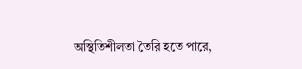অস্থিতিশীলতা তৈরি হতে পারে,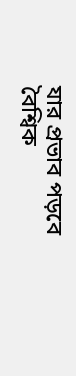যার প্রভাব পড়বে বৈশ্বিক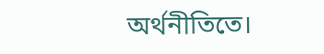অর্থনীতিতে।